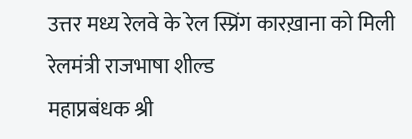उत्तर मध्य रेलवे के रेल स्प्रिंग कारख़ाना को मिली रेलमंत्री राजभाषा शील्ड
महाप्रबंधक श्री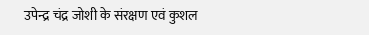उपेन्द्र चंद्र जोशी के संरक्षण एवं कुशल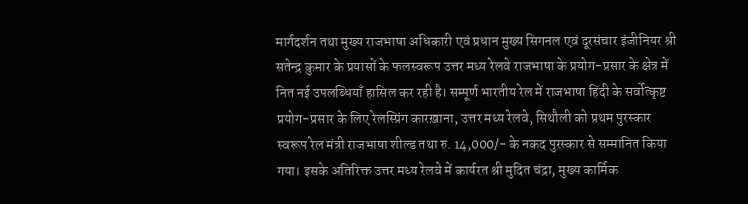मार्गदर्शन तथा मुख्य राजभाषा अधिकारी एवं प्रधान मुख्य सिगनल एवं दूरसंचार इंजीनियर श्री सतेन्द्र कुमार के प्रयासों के फलस्वरूप उत्तर मध्य रेलवे राजभाषा के प्रयोग-प्रसार के क्षेत्र में नित नई उपलब्धियाँ हासिल कर रही है। सम्पूर्ण भारतीय रेल में राजभाषा हिंदी के सर्वोत्कृष्ट प्रयोग-प्रसार के लिए रेलस्प्रिंग कारख़ाना, उत्तर मध्य रेलवे, सिथौली को प्रथम पुरस्कार स्वरूप रेल मंत्री राजभाषा शील्ड तथा रु. 14,000/- के नकद पुरस्कार से सम्मानित किया गया। इसके अतिरिक्त उत्तर मध्य रेलवे में कार्यरत श्री मुदित चंद्रा, मुख्य कार्मिक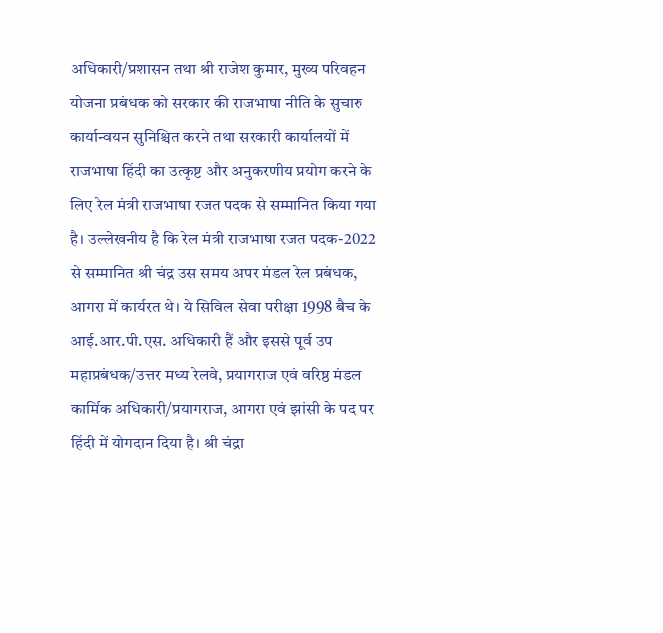अधिकारी/प्रशासन तथा श्री राजेश कुमार, मुख्य परिवहन योजना प्रबंधक को सरकार की राजभाषा नीति के सुचारु कार्यान्वयन सुनिश्चित करने तथा सरकारी कार्यालयों में राजभाषा हिंदी का उत्कृष्ट और अनुकरणीय प्रयोग करने के लिए रेल मंत्री राजभाषा रजत पदक से सम्मानित किया गया है। उल्लेखनीय है कि रेल मंत्री राजभाषा रजत पदक-2022 से सम्मानित श्री चंद्र उस समय अपर मंडल रेल प्रबंधक, आगरा में कार्यरत थे। ये सिविल सेवा परीक्षा 1998 बैच के आई.आर.पी.एस. अधिकारी हैं और इससे पूर्व उप महाप्रबंधक/उत्तर मध्य रेलवे, प्रयागराज एवं वरिष्ठ मंडल कार्मिक अधिकारी/प्रयागराज, आगरा एवं झांसी के पद पर हिंदी में योगदान दिया है। श्री चंद्रा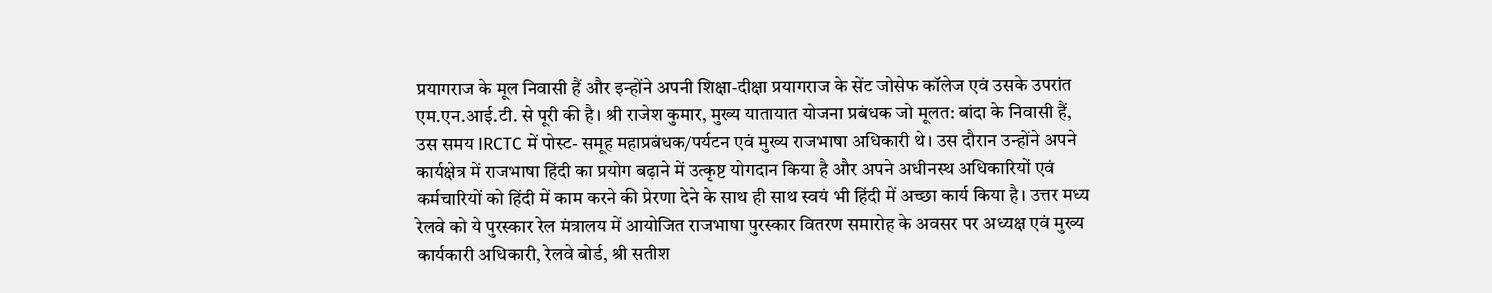प्रयागराज के मूल निवासी हैं और इन्होंने अपनी शिक्षा-दीक्षा प्रयागराज के सेंट जोसेफ कॉलेज एवं उसके उपरांत एम.एन.आई.टी. से पूरी की है। श्री राजेश कुमार, मुख्य यातायात योजना प्रबंधक जो मूलत: बांदा के निवासी हैं, उस समय IRCTC में पोस्ट- समूह महाप्रबंधक/पर्यटन एवं मुख्य राजभाषा अधिकारी थे। उस दौरान उन्होंने अपने कार्यक्षेत्र में राजभाषा हिंदी का प्रयोग बढ़ाने में उत्कृष्ट योगदान किया है और अपने अधीनस्थ अधिकारियों एवं कर्मचारियों को हिंदी में काम करने की प्रेरणा देने के साथ ही साथ स्वयं भी हिंदी में अच्छा कार्य किया है। उत्तर मध्य रेलवे को ये पुरस्कार रेल मंत्रालय में आयोजित राजभाषा पुरस्कार वितरण समारोह के अवसर पर अध्यक्ष एवं मुख्य कार्यकारी अधिकारी, रेलवे बोर्ड, श्री सतीश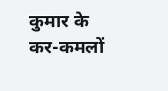कुमार के कर-कमलों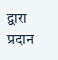द्वारा प्रदान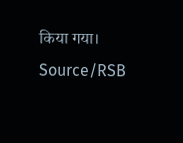किया गया।
Source/RSB